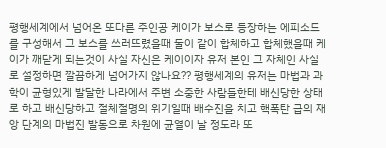평행세계에서 넘어온 또다른 주인공 케이가 보스로 등장하는 에피소드를 구성해서 그 보스를 쓰러뜨렸을때 둘이 같이 합체하고 합체했을때 케이가 깨닫게 되는것이 사실 자신은 케이이자 유저 본인 그 자체인 사실로 설정하면 깔끔하게 넘어가지 않나요?? 평행세계의 유저는 마법과 과학이 균형있게 발달한 나라에서 주변 소중한 사람들한테 배신당한 상태로 하고 배신당하고 절체절명의 위기일때 배수진을 치고 핵폭탄 급의 재앙 단계의 마법진 발동으로 차원에 균열이 날 정도라 또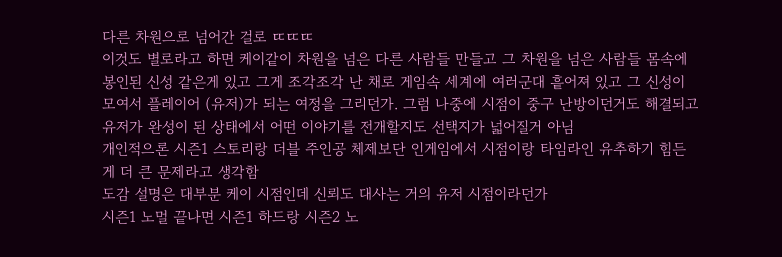다른 차원으로 넘어간 걸로 ㄸㄸㄸ
이것도 별로라고 하면 케이같이 차원을 넘은 다른 사람들 만들고 그 차원을 넘은 사람들 몸속에 봉인된 신성 같은게 있고 그게 조각조각 난 채로 게임속 세계에 여러군대 흩어져 있고 그 신성이 모여서 플레이어 (유저)가 되는 여정을 그리던가. 그럼 나중에 시점이 중구 난방이던거도 해결되고 유저가 완성이 된 상태에서 어떤 이야기를 전개할지도 선택지가 넓어질거 아님
개인적으론 시즌1 스토리랑 더블 주인공 체제보단 인게임에서 시점이랑 타임라인 유추하기 힘든 게 더 큰 문제라고 생각함
도감 설명은 대부분 케이 시점인데 신뢰도 대사는 거의 유저 시점이라던가
시즌1 노멀 끝나면 시즌1 하드랑 시즌2 노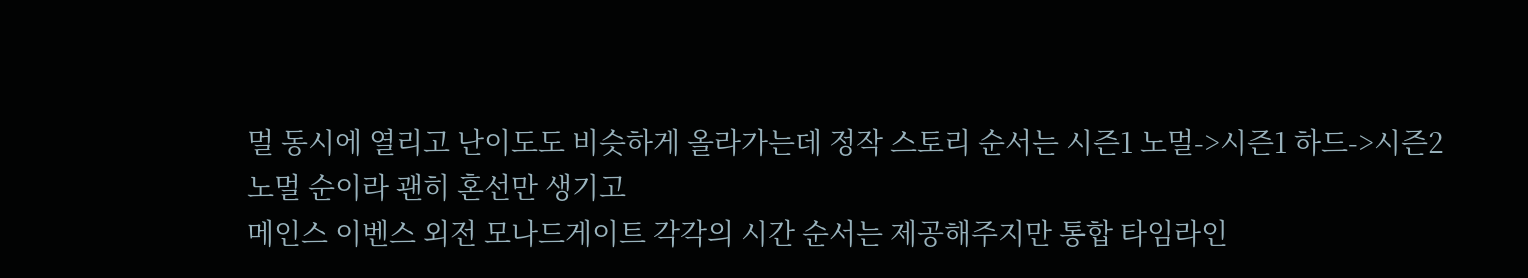멀 동시에 열리고 난이도도 비슷하게 올라가는데 정작 스토리 순서는 시즌1 노멀->시즌1 하드->시즌2 노멀 순이라 괜히 혼선만 생기고
메인스 이벤스 외전 모나드게이트 각각의 시간 순서는 제공해주지만 통합 타임라인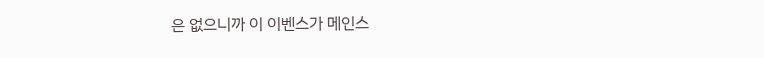은 없으니까 이 이벤스가 메인스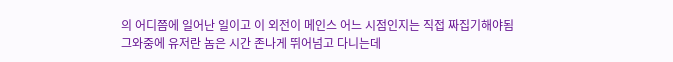의 어디쯤에 일어난 일이고 이 외전이 메인스 어느 시점인지는 직접 짜집기해야됨
그와중에 유저란 놈은 시간 존나게 뛰어넘고 다니는데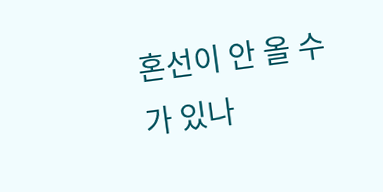혼선이 안 올 수가 있나